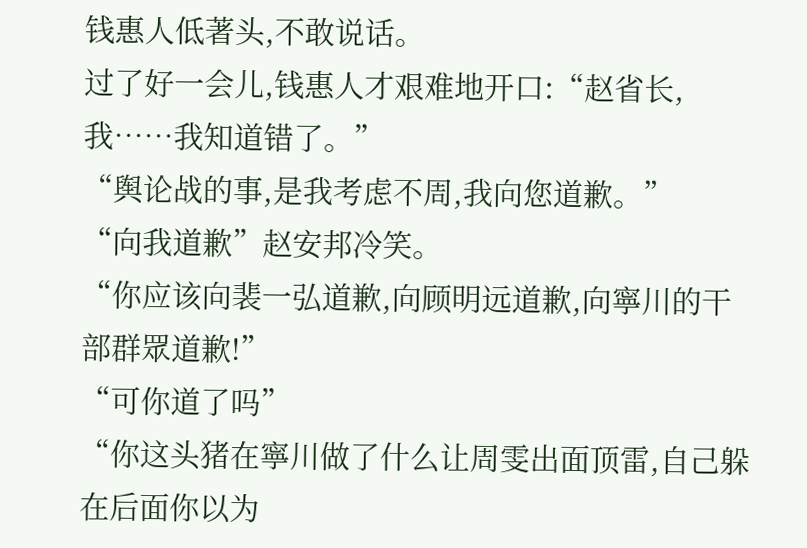钱惠人低著头,不敢说话。
过了好一会儿,钱惠人才艰难地开口:“赵省长,我……我知道错了。”
“舆论战的事,是我考虑不周,我向您道歉。”
“向我道歉”赵安邦冷笑。
“你应该向裴一弘道歉,向顾明远道歉,向寧川的干部群眾道歉!”
“可你道了吗”
“你这头猪在寧川做了什么让周雯出面顶雷,自己躲在后面你以为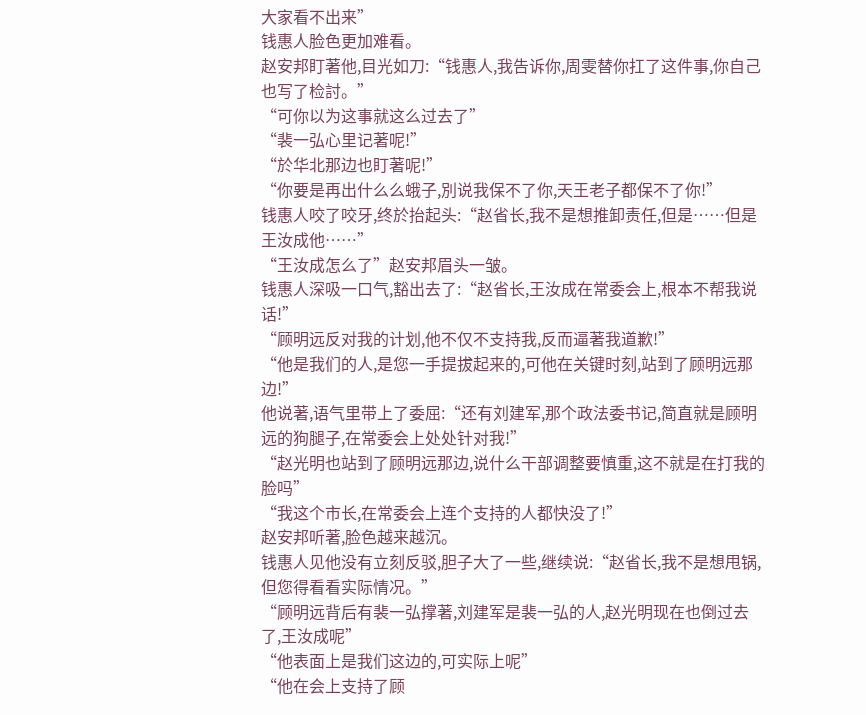大家看不出来”
钱惠人脸色更加难看。
赵安邦盯著他,目光如刀:“钱惠人,我告诉你,周雯替你扛了这件事,你自己也写了检討。”
“可你以为这事就这么过去了”
“裴一弘心里记著呢!”
“於华北那边也盯著呢!”
“你要是再出什么么蛾子,別说我保不了你,天王老子都保不了你!”
钱惠人咬了咬牙,终於抬起头:“赵省长,我不是想推卸责任,但是……但是王汝成他……”
“王汝成怎么了”赵安邦眉头一皱。
钱惠人深吸一口气,豁出去了:“赵省长,王汝成在常委会上,根本不帮我说话!”
“顾明远反对我的计划,他不仅不支持我,反而逼著我道歉!”
“他是我们的人,是您一手提拔起来的,可他在关键时刻,站到了顾明远那边!”
他说著,语气里带上了委屈:“还有刘建军,那个政法委书记,简直就是顾明远的狗腿子,在常委会上处处针对我!”
“赵光明也站到了顾明远那边,说什么干部调整要慎重,这不就是在打我的脸吗”
“我这个市长,在常委会上连个支持的人都快没了!”
赵安邦听著,脸色越来越沉。
钱惠人见他没有立刻反驳,胆子大了一些,继续说:“赵省长,我不是想甩锅,但您得看看实际情况。”
“顾明远背后有裴一弘撑著,刘建军是裴一弘的人,赵光明现在也倒过去了,王汝成呢”
“他表面上是我们这边的,可实际上呢”
“他在会上支持了顾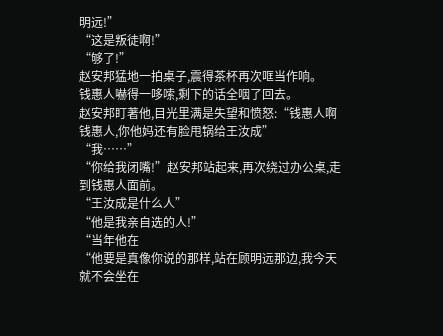明远!”
“这是叛徒啊!”
“够了!”
赵安邦猛地一拍桌子,震得茶杯再次哐当作响。
钱惠人嚇得一哆嗦,剩下的话全咽了回去。
赵安邦盯著他,目光里满是失望和愤怒:“钱惠人啊钱惠人,你他妈还有脸甩锅给王汝成”
“我……”
“你给我闭嘴!”赵安邦站起来,再次绕过办公桌,走到钱惠人面前。
“王汝成是什么人”
“他是我亲自选的人!”
“当年他在
“他要是真像你说的那样,站在顾明远那边,我今天就不会坐在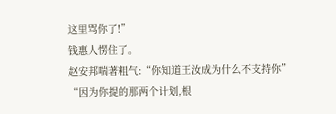这里骂你了!”
钱惠人愣住了。
赵安邦喘著粗气:“你知道王汝成为什么不支持你”
“因为你提的那两个计划,根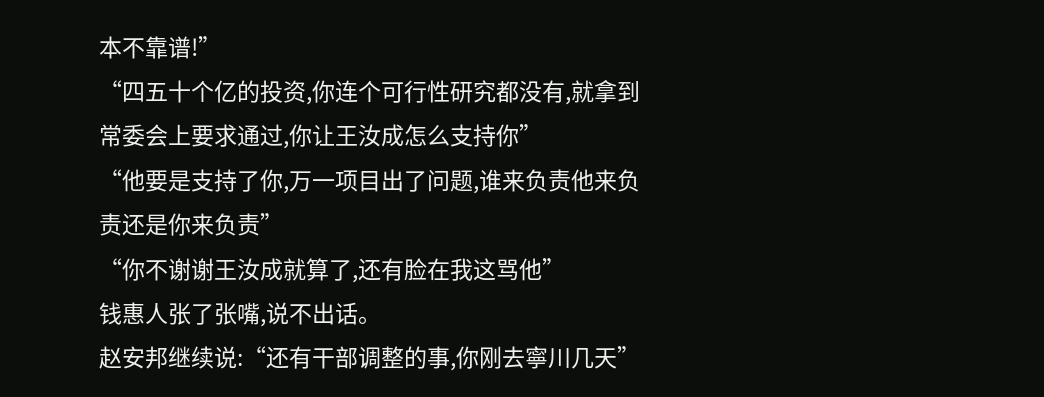本不靠谱!”
“四五十个亿的投资,你连个可行性研究都没有,就拿到常委会上要求通过,你让王汝成怎么支持你”
“他要是支持了你,万一项目出了问题,谁来负责他来负责还是你来负责”
“你不谢谢王汝成就算了,还有脸在我这骂他”
钱惠人张了张嘴,说不出话。
赵安邦继续说:“还有干部调整的事,你刚去寧川几天”